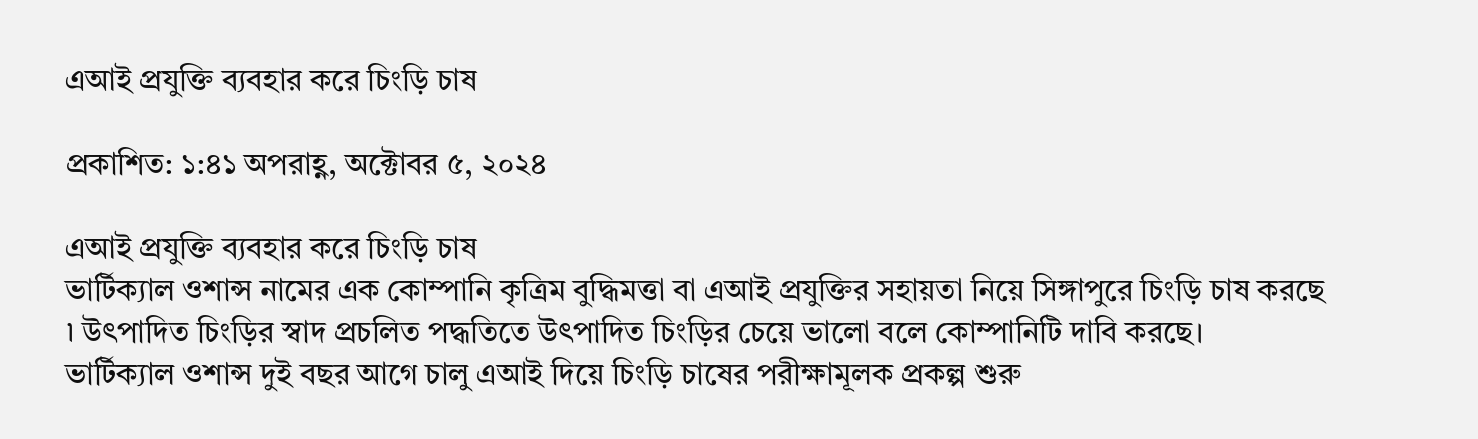এআই প্রযুক্তি ব্যবহার করে চিংড়ি চাষ

প্রকাশিত: ১:৪১ অপরাহ্ণ, অক্টোবর ৫, ২০২৪

এআই প্রযুক্তি ব্যবহার করে চিংড়ি চাষ
ভার্টিক্যাল ওশান্স নামের এক কোম্পানি কৃত্রিম বুদ্ধিমত্তা বা এআই প্রযুক্তির সহায়তা নিয়ে সিঙ্গাপুরে চিংড়ি চাষ করছে ৷ উৎপাদিত চিংড়ির স্বাদ প্রচলিত পদ্ধতিতে উৎপাদিত চিংড়ির চেয়ে ভালো বলে কোম্পানিটি দাবি করছে।
ভার্টিক্যাল ওশান্স দুই বছর আগে চালু এআই দিয়ে চিংড়ি চাষের পরীক্ষামূলক প্রকল্প শুরু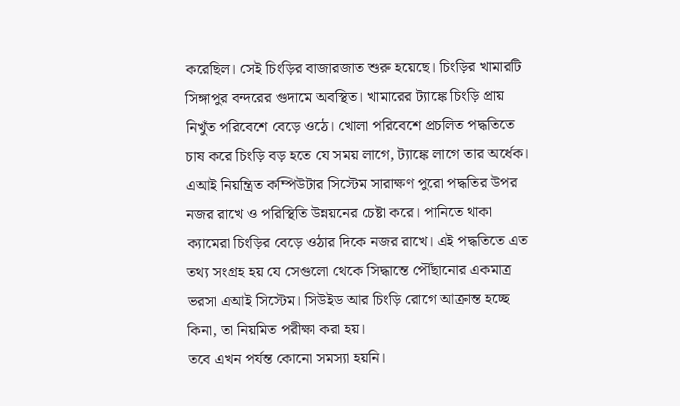করেছিল। সেই চিংড়ির বাজারজাত শুরু হয়েছে। চিংড়ির খামারটি সিঙ্গাপুর বন্দরের গুদামে অবস্থিত। খামারের ট্যাঙ্কে চিংড়ি প্রায় নিখুঁত পরিবেশে বেড়ে ওঠে। খোলা পরিবেশে প্রচলিত পদ্ধতিতে চাষ করে চিংড়ি বড় হতে যে সময় লাগে, ট্যাঙ্কে লাগে তার অর্ধেক।
এআই নিয়ন্ত্রিত কম্পিউটার সিস্টেম সারাক্ষণ পুরো পদ্ধতির উপর নজর রাখে ও পরিস্থিতি উন্নয়নের চেষ্টা করে। পানিতে থাকা ক্যামেরা চিংড়ির বেড়ে ওঠার দিকে নজর রাখে। এই পদ্ধতিতে এত তথ্য সংগ্রহ হয় যে সেগুলো থেকে সিদ্ধান্তে পৌঁছানোর একমাত্র ভরসা এআই সিস্টেম। সিউইড আর চিংড়ি রোগে আক্রান্ত হচ্ছে কিনা, তা নিয়মিত পরীক্ষা করা হয়।
তবে এখন পর্যন্ত কোনো সমস্যা হয়নি।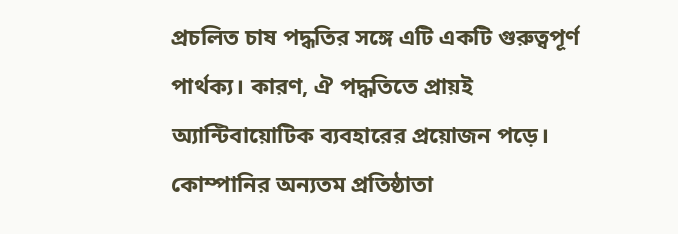প্রচলিত চাষ পদ্ধতির সঙ্গে এটি একটি গুরুত্বপূর্ণ পার্থক্য। কারণ, ঐ পদ্ধতিতে প্রায়ই অ্যান্টিবায়োটিক ব্যবহারের প্রয়োজন পড়ে।
কোম্পানির অন্যতম প্রতিষ্ঠাতা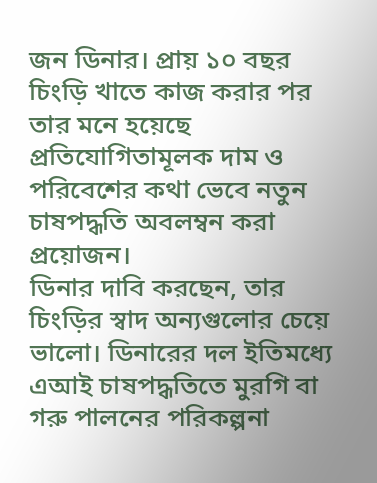জন ডিনার। প্রায় ১০ বছর চিংড়ি খাতে কাজ করার পর তার মনে হয়েছে প্রতিযোগিতামূলক দাম ও পরিবেশের কথা ভেবে নতুন চাষপদ্ধতি অবলম্বন করা প্রয়োজন।
ডিনার দাবি করছেন, তার চিংড়ির স্বাদ অন্যগুলোর চেয়ে ভালো। ডিনারের দল ইতিমধ্যে এআই চাষপদ্ধতিতে মুরগি বা গরু পালনের পরিকল্পনা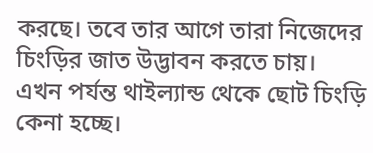করছে। তবে তার আগে তারা নিজেদের চিংড়ির জাত উদ্ভাবন করতে চায়। এখন পর্যন্ত থাইল্যান্ড থেকে ছোট চিংড়ি কেনা হচ্ছে।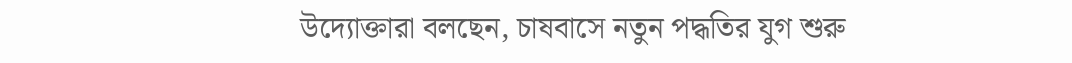উদ্যোক্তারা বলছেন, চাষবাসে নতুন পদ্ধতির যুগ শুরু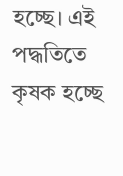হচ্ছে। এই পদ্ধতিতে কৃষক হচ্ছে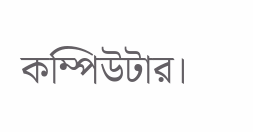কম্পিউটার।